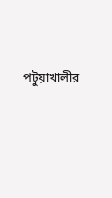পটুয়াখালীর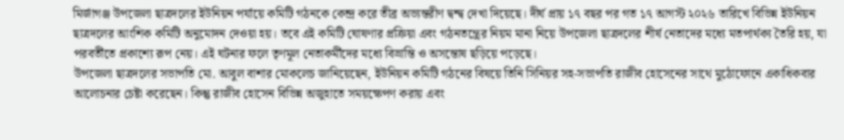মির্জাগঞ্জ উপজেলা ছাত্রদলের ইউনিয়ন পর্যায়ে কমিটি গঠনকে কেন্দ্র করে তীব্র অভ্যন্তরীণ দ্বন্দ্ব দেখা দিয়েছে। দীর্ঘ প্রায় ১৭ বছর পর গত ১৭ আগস্ট ২০২৬ তারিখে বিভিন্ন ইউনিয়ন ছাত্রদলের আংশিক কমিটি অনুমোদন দেওয়া হয়। তবে এই কমিটি ঘোষণার প্রক্রিয়া এবং গঠনতন্ত্রের নিয়ম মানা নিয়ে উপজেলা ছাত্রদলের শীর্ষ নেতাদের মধ্যে মতপার্থক্য তৈরি হয়, যা পরবর্তীতে প্রকাশ্যে রূপ নেয়। এই ঘটনার ফলে তৃণমূল নেতাকর্মীদের মধ্যে বিভ্রান্তি ও অসন্তোষ ছড়িয়ে পড়েছে।
উপজেলা ছাত্রদলের সভাপতি মো. আবুল বাশার মোকলেচ জানিয়েছেন, ইউনিয়ন কমিটি গঠনের বিষয়ে তিনি সিনিয়র সহ-সভাপতি রাজীব হোসেনের সাথে মুঠোফোনে একাধিকবার আলোচনার চেষ্টা করেছেন। কিন্তু রাজীব হোসেন বিভিন্ন অজুহাতে সময়ক্ষেপণ করায় এবং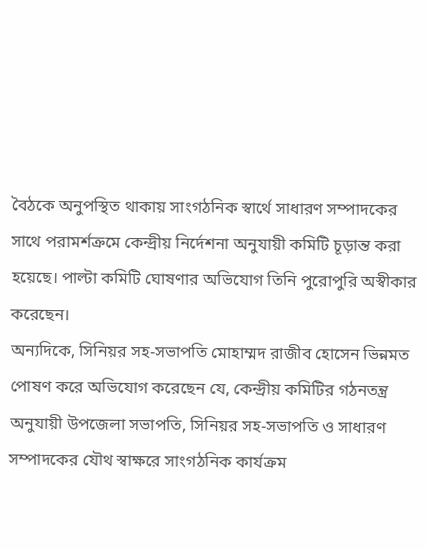বৈঠকে অনুপস্থিত থাকায় সাংগঠনিক স্বার্থে সাধারণ সম্পাদকের সাথে পরামর্শক্রমে কেন্দ্রীয় নির্দেশনা অনুযায়ী কমিটি চূড়ান্ত করা হয়েছে। পাল্টা কমিটি ঘোষণার অভিযোগ তিনি পুরোপুরি অস্বীকার করেছেন।
অন্যদিকে, সিনিয়র সহ-সভাপতি মোহাম্মদ রাজীব হোসেন ভিন্নমত পোষণ করে অভিযোগ করেছেন যে, কেন্দ্রীয় কমিটির গঠনতন্ত্র অনুযায়ী উপজেলা সভাপতি, সিনিয়র সহ-সভাপতি ও সাধারণ সম্পাদকের যৌথ স্বাক্ষরে সাংগঠনিক কার্যক্রম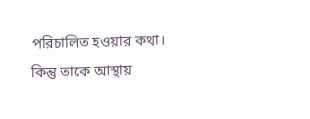পরিচালিত হওয়ার কথা। কিন্তু তাকে আস্থায়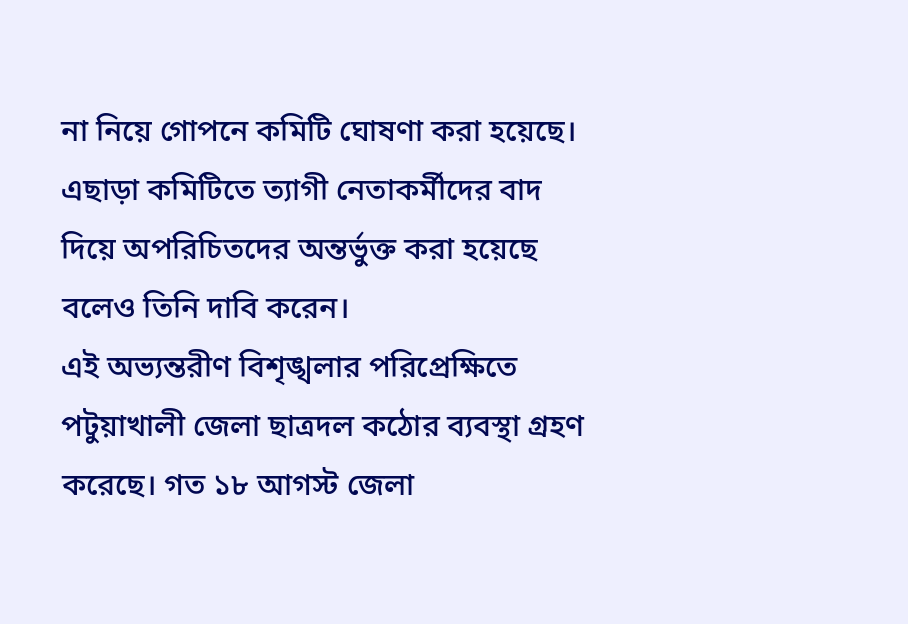না নিয়ে গোপনে কমিটি ঘোষণা করা হয়েছে। এছাড়া কমিটিতে ত্যাগী নেতাকর্মীদের বাদ দিয়ে অপরিচিতদের অন্তর্ভুক্ত করা হয়েছে বলেও তিনি দাবি করেন।
এই অভ্যন্তরীণ বিশৃঙ্খলার পরিপ্রেক্ষিতে পটুয়াখালী জেলা ছাত্রদল কঠোর ব্যবস্থা গ্রহণ করেছে। গত ১৮ আগস্ট জেলা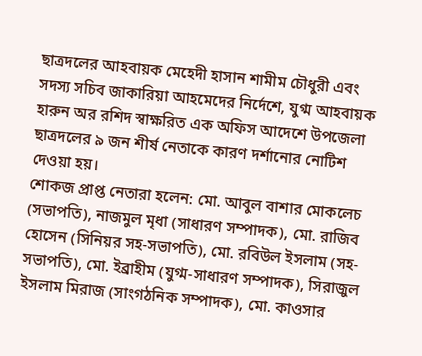ছাত্রদলের আহবায়ক মেহেদী হাসান শামীম চৌধুরী এবং সদস্য সচিব জাকারিয়া আহমেদের নির্দেশে, যুগ্ম আহবায়ক হারুন অর রশিদ স্বাক্ষরিত এক অফিস আদেশে উপজেলা ছাত্রদলের ৯ জন শীর্ষ নেতাকে কারণ দর্শানোর নোটিশ দেওয়া হয়।
শোকজ প্রাপ্ত নেতারা হলেন: মো. আবুল বাশার মোকলেচ (সভাপতি), নাজমুল মৃধা (সাধারণ সম্পাদক), মো. রাজিব হোসেন (সিনিয়র সহ-সভাপতি), মো. রবিউল ইসলাম (সহ-সভাপতি), মো. ইব্রাহীম (যুগ্ম-সাধারণ সম্পাদক), সিরাজুল ইসলাম মিরাজ (সাংগঠনিক সম্পাদক), মো. কাওসার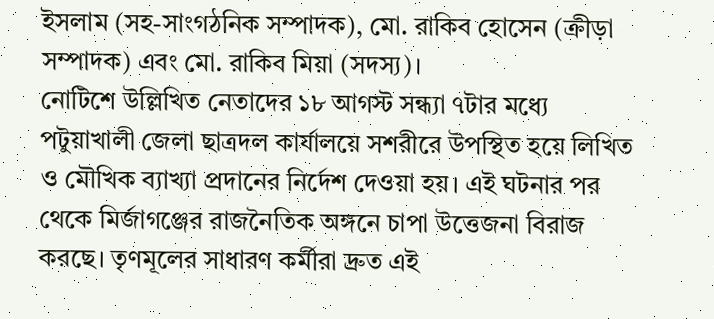ইসলাম (সহ-সাংগঠনিক সম্পাদক), মো. রাকিব হোসেন (ক্রীড়া সম্পাদক) এবং মো. রাকিব মিয়া (সদস্য)।
নোটিশে উল্লিখিত নেতাদের ১৮ আগস্ট সন্ধ্যা ৭টার মধ্যে পটুয়াখালী জেলা ছাত্রদল কার্যালয়ে সশরীরে উপস্থিত হয়ে লিখিত ও মৌখিক ব্যাখ্যা প্রদানের নির্দেশ দেওয়া হয়। এই ঘটনার পর থেকে মির্জাগঞ্জের রাজনৈতিক অঙ্গনে চাপা উত্তেজনা বিরাজ করছে। তৃণমূলের সাধারণ কর্মীরা দ্রুত এই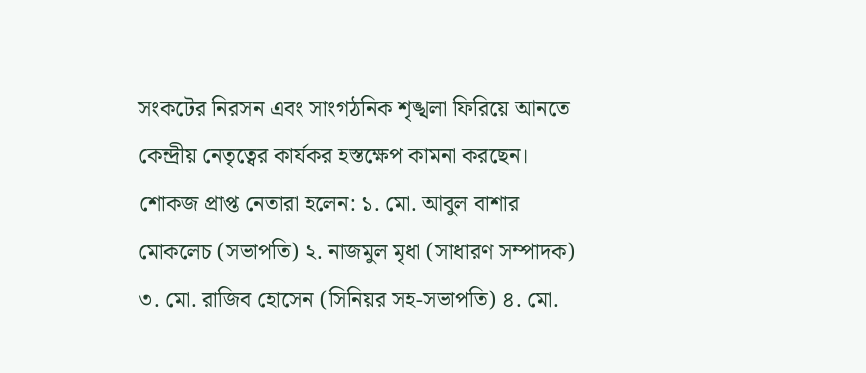সংকটের নিরসন এবং সাংগঠনিক শৃঙ্খলা ফিরিয়ে আনতে কেন্দ্রীয় নেতৃত্বের কার্যকর হস্তক্ষেপ কামনা করছেন।
শোকজ প্রাপ্ত নেতারা হলেন: ১. মো. আবুল বাশার মোকলেচ (সভাপতি) ২. নাজমুল মৃধা (সাধারণ সম্পাদক) ৩. মো. রাজিব হোসেন (সিনিয়র সহ-সভাপতি) ৪. মো.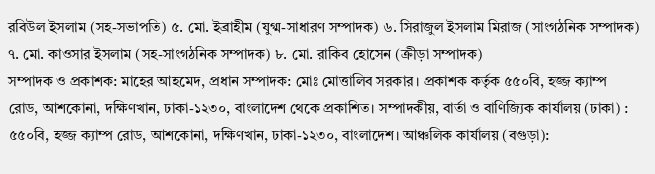রবিউল ইসলাম (সহ-সভাপতি) ৫. মো. ইব্রাহীম (যুগ্ম-সাধারণ সম্পাদক) ৬. সিরাজুল ইসলাম মিরাজ (সাংগঠনিক সম্পাদক) ৭. মো. কাওসার ইসলাম (সহ-সাংগঠনিক সম্পাদক) ৮. মো. রাকিব হোসেন (ক্রীড়া সম্পাদক)
সম্পাদক ও প্রকাশক: মাহের আহমেদ, প্রধান সম্পাদক: মোঃ মোত্তালিব সরকার। প্রকাশক কর্তৃক ৫৫০বি, হজ্জ ক্যাম্প রোড, আশকোনা, দক্ষিণখান, ঢাকা-১২৩০, বাংলাদেশ থেকে প্রকাশিত। সম্পাদকীয়, বার্তা ও বাণিজ্যিক কার্যালয় (ঢাকা) : ৫৫০বি, হজ্জ ক্যাম্প রোড, আশকোনা, দক্ষিণখান, ঢাকা-১২৩০, বাংলাদেশ। আঞ্চলিক কার্যালয় (বগুড়া):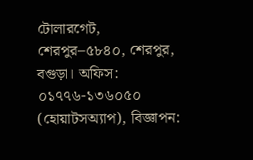টোলারগেট, শেরপুর–৫৮৪০, শেরপুর, বগুড়া। অফিস: ০১৭৭৬-১৩৬০৫০ (হোয়াটসঅ্যাপ), বিজ্ঞাপন: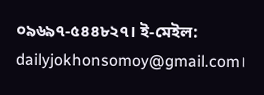০৯৬৯৭-৫৪৪৮২৭। ই-মেইল: dailyjokhonsomoy@gmail.com।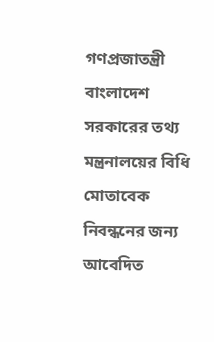গণপ্রজাতন্ত্রী বাংলাদেশ সরকারের তথ্য মন্ত্রনালয়ের বিধি মোতাবেক নিবন্ধনের জন্য আবেদিত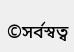©সর্বস্বত্ব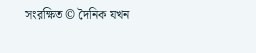সংরক্ষিত © দৈনিক যখন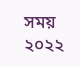সময় ২০২২